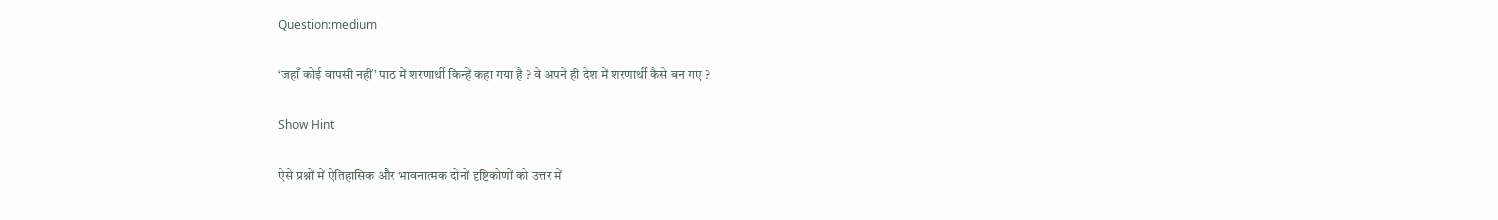Question:medium

‘जहाँ कोई वापसी नहीं’ पाठ में शरणार्थी किन्हें कहा गया है ? वे अपने ही देश में शरणार्थी कैसे बन गए ?

Show Hint

ऐसे प्रश्नों में ऐतिहासिक और भावनात्मक दोनों दृष्टिकोणों को उत्तर में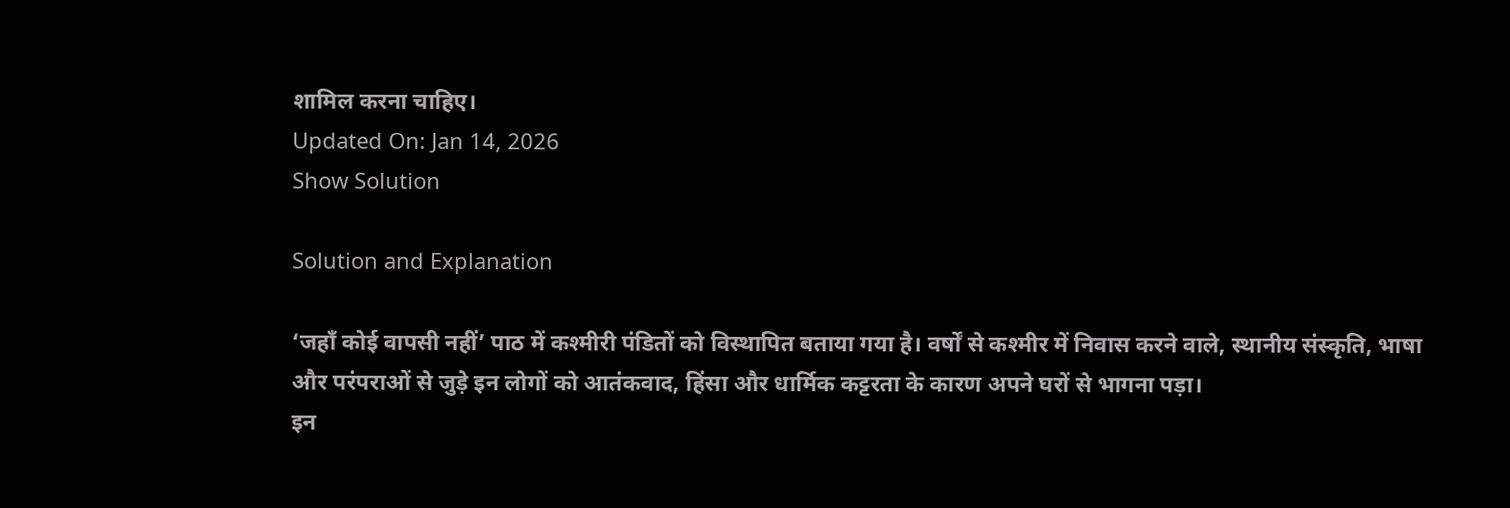शामिल करना चाहिए।
Updated On: Jan 14, 2026
Show Solution

Solution and Explanation

‘जहाँ कोई वापसी नहीं’ पाठ में कश्मीरी पंडितों को विस्थापित बताया गया है। वर्षों से कश्मीर में निवास करने वाले, स्थानीय संस्कृति, भाषा और परंपराओं से जुड़े इन लोगों को आतंकवाद, हिंसा और धार्मिक कट्टरता के कारण अपने घरों से भागना पड़ा।
इन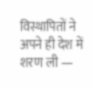विस्थापितों ने अपने ही देश में शरण ली —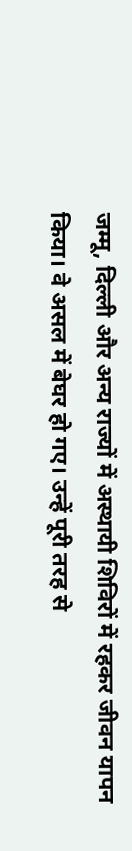जम्मू, दिल्ली और अन्य राज्यों में अस्थायी शिविरों में रहकर जीवन यापन किया। वे असल में बेघर हो गए। उन्हें पूरी तरह से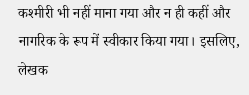कश्मीरी भी नहीं माना गया और न ही कहीं और नागरिक के रूप में स्वीकार किया गया। इसलिए, लेखक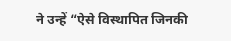ने उन्हें “ऐसे विस्थापित जिनकी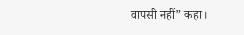वापसी नहीं” कहा।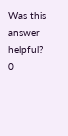Was this answer helpful?
0